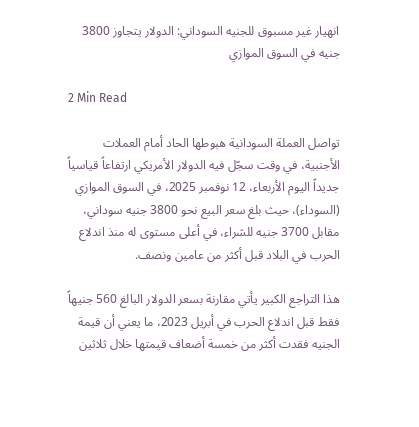انهيار غير مسبوق للجنيه السوداني: الدولار يتجاوز 3800 جنيه في السوق الموازي

2 Min Read

تواصل العملة السودانية هبوطها الحاد أمام العملات الأجنبية، في وقت سجّل فيه الدولار الأمريكي ارتفاعاً قياسياً جديداً اليوم الأربعاء، 12 نوفمبر 2025، في السوق الموازي (السوداء)، حيث بلغ سعر البيع نحو 3800 جنيه سوداني، مقابل 3700 جنيه للشراء، في أعلى مستوى له منذ اندلاع الحرب في البلاد قبل أكثر من عامين ونصف.

هذا التراجع الكبير يأتي مقارنة بسعر الدولار البالغ 560 جنيهاً فقط قبل اندلاع الحرب في أبريل 2023، ما يعني أن قيمة الجنيه فقدت أكثر من خمسة أضعاف قيمتها خلال ثلاثين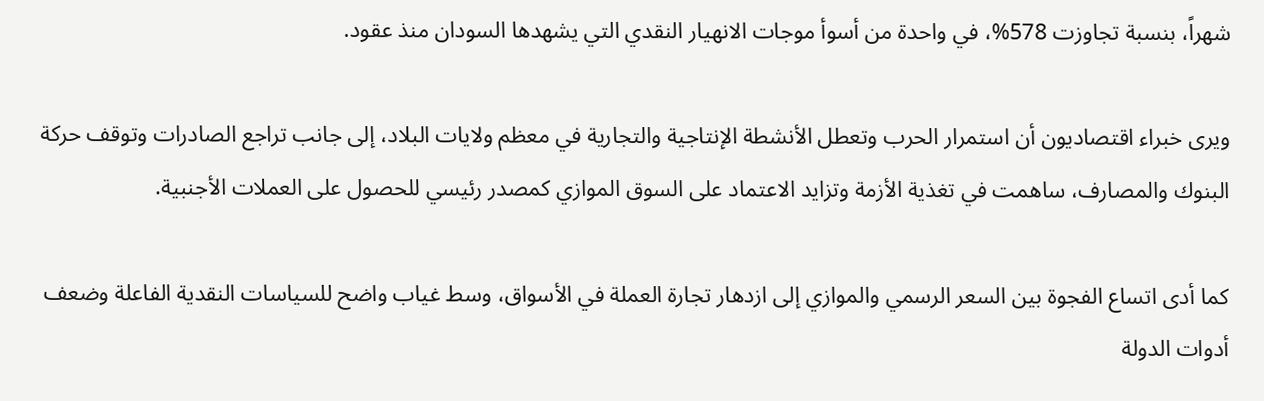شهراً، بنسبة تجاوزت 578%، في واحدة من أسوأ موجات الانهيار النقدي التي يشهدها السودان منذ عقود.

ويرى خبراء اقتصاديون أن استمرار الحرب وتعطل الأنشطة الإنتاجية والتجارية في معظم ولايات البلاد، إلى جانب تراجع الصادرات وتوقف حركة البنوك والمصارف، ساهمت في تغذية الأزمة وتزايد الاعتماد على السوق الموازي كمصدر رئيسي للحصول على العملات الأجنبية.

كما أدى اتساع الفجوة بين السعر الرسمي والموازي إلى ازدهار تجارة العملة في الأسواق، وسط غياب واضح للسياسات النقدية الفاعلة وضعف أدوات الدولة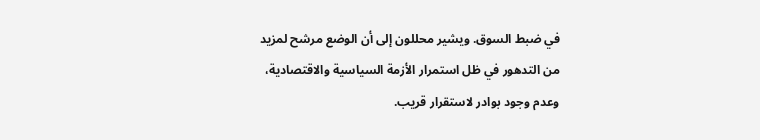في ضبط السوق. ويشير محللون إلى أن الوضع مرشح لمزيد من التدهور في ظل استمرار الأزمة السياسية والاقتصادية، وعدم وجود بوادر لاستقرار قريب.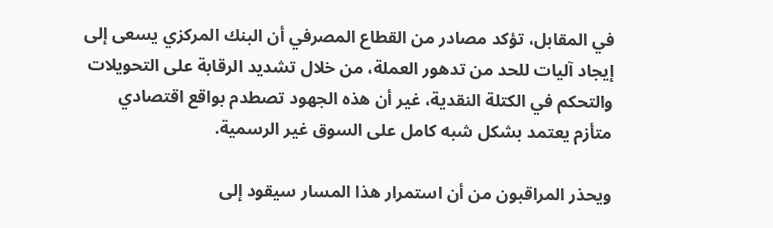في المقابل، تؤكد مصادر من القطاع المصرفي أن البنك المركزي يسعى إلى إيجاد آليات للحد من تدهور العملة، من خلال تشديد الرقابة على التحويلات والتحكم في الكتلة النقدية، غير أن هذه الجهود تصطدم بواقع اقتصادي متأزم يعتمد بشكل شبه كامل على السوق غير الرسمية.

ويحذر المراقبون من أن استمرار هذا المسار سيقود إلى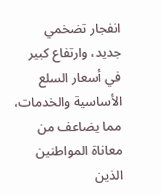انفجار تضخمي جديد، وارتفاع كبير في أسعار السلع الأساسية والخدمات، مما يضاعف من معاناة المواطنين الذين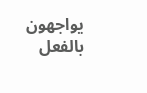يواجهون بالفعل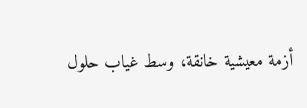أزمة معيشية خانقة، وسط غياب حلول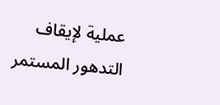عملية لإيقاف التدهور المستمر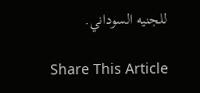للجنيه السوداني.

Share This Article